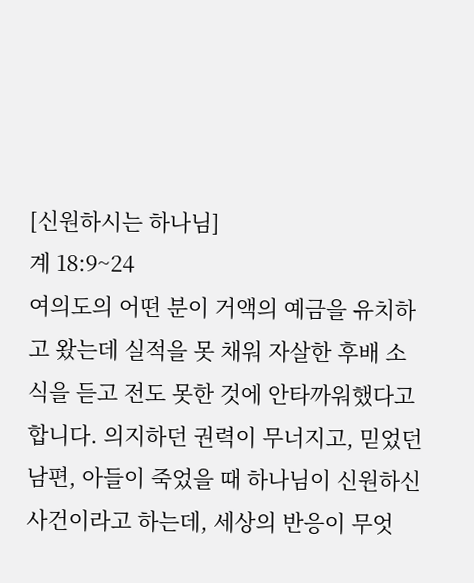[신원하시는 하나님]
계 18:9~24
여의도의 어떤 분이 거액의 예금을 유치하고 왔는데 실적을 못 채워 자살한 후배 소식을 듣고 전도 못한 것에 안타까워했다고 합니다. 의지하던 권력이 무너지고, 믿었던 남편, 아들이 죽었을 때 하나님이 신원하신 사건이라고 하는데, 세상의 반응이 무엇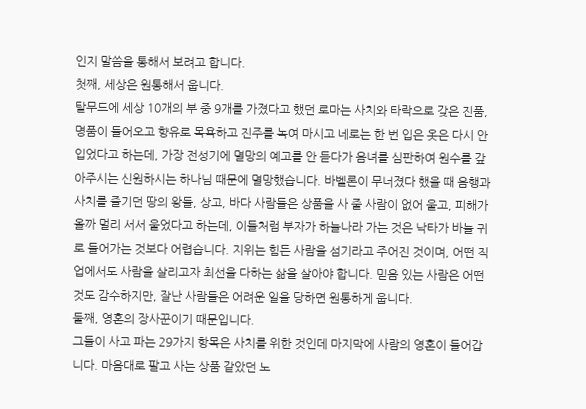인지 말씀을 통해서 보려고 합니다.
첫째, 세상은 원통해서 웁니다.
탈무드에 세상 10개의 부 중 9개를 가졌다고 했던 로마는 사치와 타락으로 갖은 진품, 명품이 들어오고 향유로 목욕하고 진주를 녹여 마시고 네로는 한 번 입은 옷은 다시 안 입었다고 하는데, 가장 전성기에 멸망의 예고를 안 듣다가 음녀를 심판하여 원수를 갚아주시는 신원하시는 하나님 때문에 멸망했습니다. 바벨론이 무너졌다 했을 때 음행과 사치를 즐기던 땅의 왕들, 상고, 바다 사람들은 상품을 사 줄 사람이 없어 울고, 피해가 올까 멀리 서서 울었다고 하는데, 이들처럼 부자가 하늘나라 가는 것은 낙타가 바늘 귀로 들어가는 것보다 어렵습니다. 지위는 힘든 사람을 섬기라고 주어진 것이며, 어떤 직업에서도 사람을 살리고자 최선을 다하는 삶을 살아야 합니다. 믿음 있는 사람은 어떤 것도 감수하지만, 잘난 사람들은 어려운 일을 당하면 원통하게 웁니다.
둘째, 영혼의 장사꾼이기 때문입니다.
그들이 사고 파는 29가지 항목은 사치를 위한 것인데 마지막에 사람의 영혼이 들어갑니다. 마음대로 팔고 사는 상품 같았던 노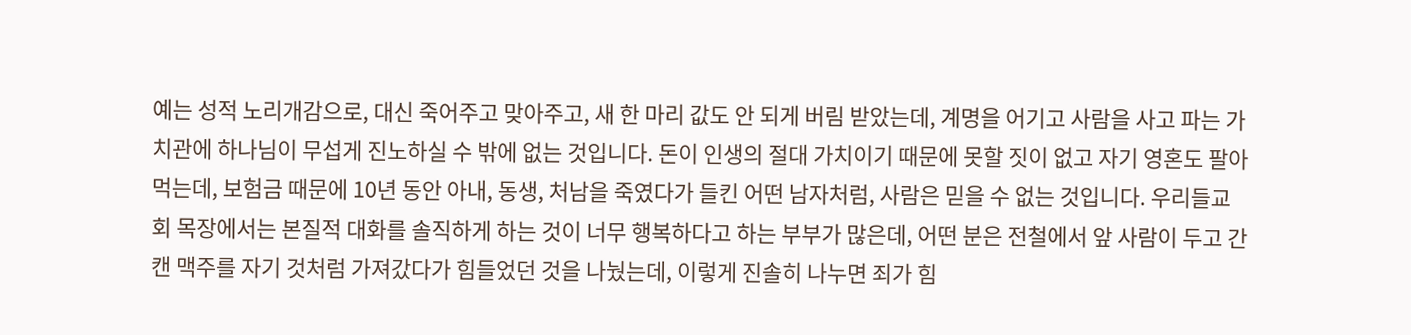예는 성적 노리개감으로, 대신 죽어주고 맞아주고, 새 한 마리 값도 안 되게 버림 받았는데, 계명을 어기고 사람을 사고 파는 가치관에 하나님이 무섭게 진노하실 수 밖에 없는 것입니다. 돈이 인생의 절대 가치이기 때문에 못할 짓이 없고 자기 영혼도 팔아 먹는데, 보험금 때문에 10년 동안 아내, 동생, 처남을 죽였다가 들킨 어떤 남자처럼, 사람은 믿을 수 없는 것입니다. 우리들교회 목장에서는 본질적 대화를 솔직하게 하는 것이 너무 행복하다고 하는 부부가 많은데, 어떤 분은 전철에서 앞 사람이 두고 간 캔 맥주를 자기 것처럼 가져갔다가 힘들었던 것을 나눴는데, 이렇게 진솔히 나누면 죄가 힘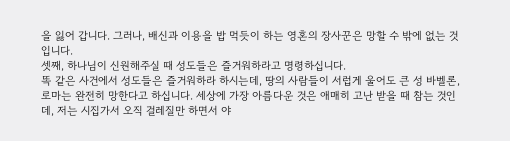을 잃어 갑니다. 그러나, 배신과 이용을 밥 먹듯이 하는 영혼의 장사꾼은 망할 수 밖에 없는 것입니다.
셋째, 하나님이 신원해주실 때 성도들은 즐거워하라고 명령하십니다.
똑 같은 사건에서 성도들은 즐거워하라 하시는데, 땅의 사람들이 서럽게 울어도 큰 성 바벨론, 로마는 완전히 망한다고 하십니다. 세상에 가장 아름다운 것은 애매히 고난 받을 때 참는 것인데, 저는 시집가서 오직 걸레질만 하면서 야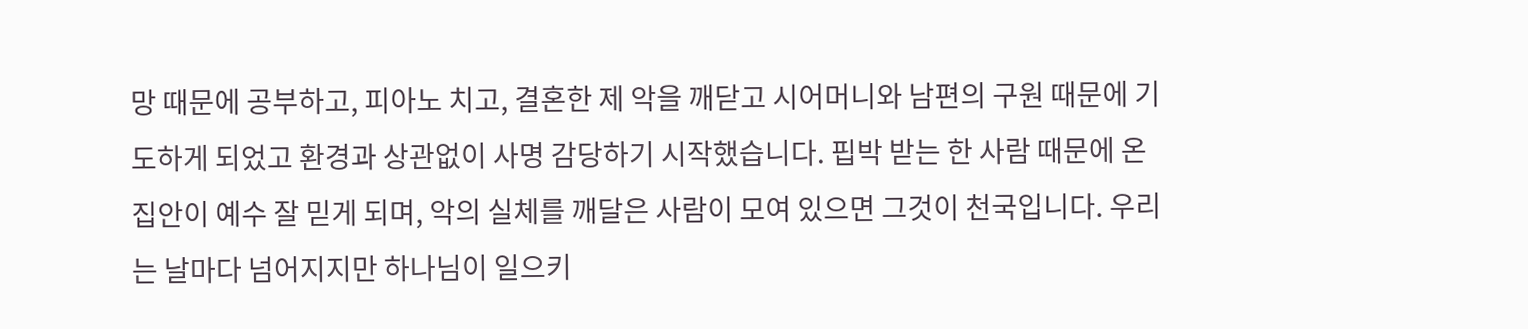망 때문에 공부하고, 피아노 치고, 결혼한 제 악을 깨닫고 시어머니와 남편의 구원 때문에 기도하게 되었고 환경과 상관없이 사명 감당하기 시작했습니다. 핍박 받는 한 사람 때문에 온 집안이 예수 잘 믿게 되며, 악의 실체를 깨달은 사람이 모여 있으면 그것이 천국입니다. 우리는 날마다 넘어지지만 하나님이 일으키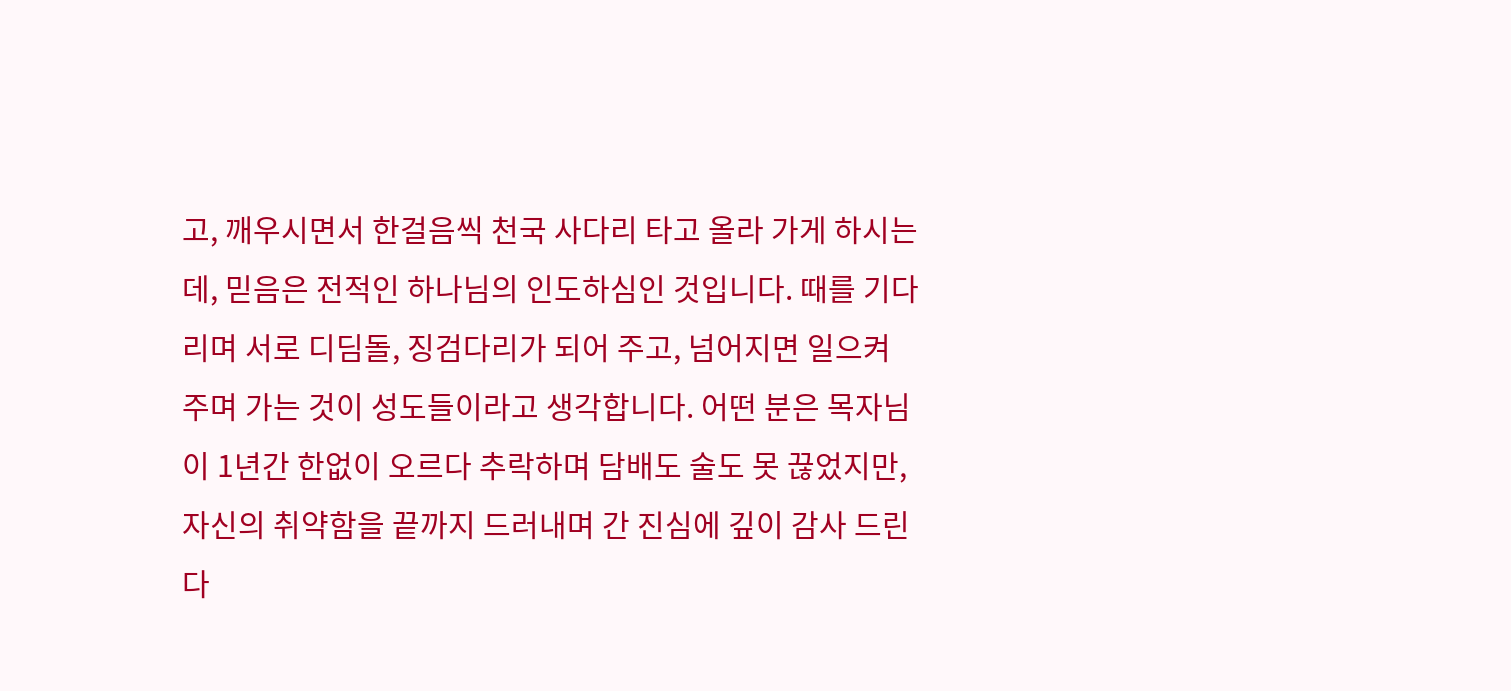고, 깨우시면서 한걸음씩 천국 사다리 타고 올라 가게 하시는데, 믿음은 전적인 하나님의 인도하심인 것입니다. 때를 기다리며 서로 디딤돌, 징검다리가 되어 주고, 넘어지면 일으켜 주며 가는 것이 성도들이라고 생각합니다. 어떤 분은 목자님이 1년간 한없이 오르다 추락하며 담배도 술도 못 끊었지만, 자신의 취약함을 끝까지 드러내며 간 진심에 깊이 감사 드린다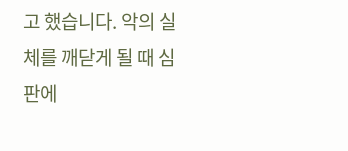고 했습니다. 악의 실체를 깨닫게 될 때 심판에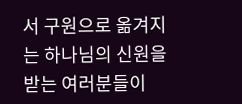서 구원으로 옮겨지는 하나님의 신원을 받는 여러분들이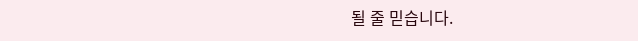될 줄 믿습니다.